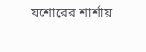যশোরের শার্শায়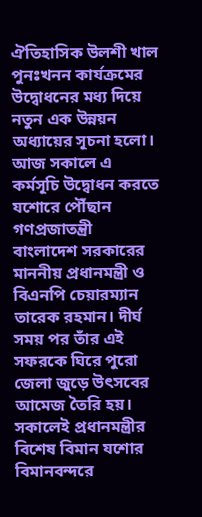ঐতিহাসিক উলশী খাল পুনঃখনন কার্যক্রমের উদ্বোধনের মধ্য দিয়ে নতুন এক উন্নয়ন অধ্যায়ের সূচনা হলো। আজ সকালে এ কর্মসূচি উদ্বোধন করতে যশোরে পৌঁছান গণপ্রজাতন্ত্রী বাংলাদেশ সরকারের মাননীয় প্রধানমন্ত্রী ও বিএনপি চেয়ারম্যান তারেক রহমান। দীর্ঘ সময় পর তাঁর এই সফরকে ঘিরে পুরো জেলা জুড়ে উৎসবের আমেজ তৈরি হয়।
সকালেই প্রধানমন্ত্রীর বিশেষ বিমান যশোর বিমানবন্দরে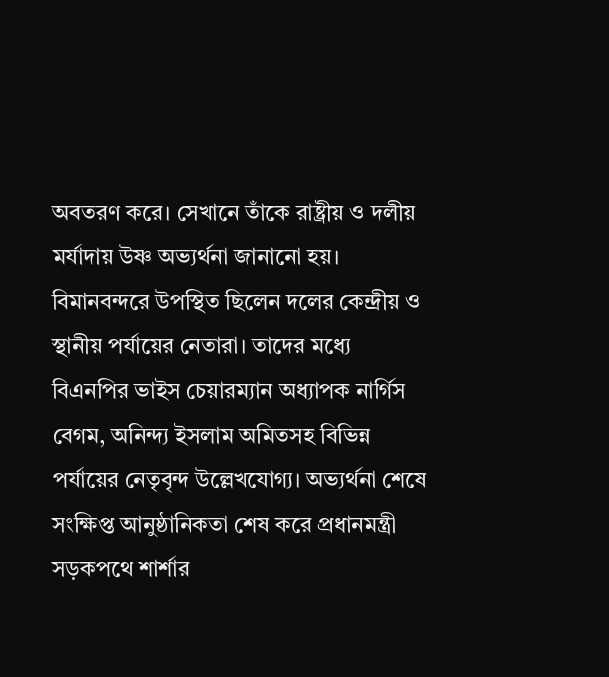অবতরণ করে। সেখানে তাঁকে রাষ্ট্রীয় ও দলীয় মর্যাদায় উষ্ণ অভ্যর্থনা জানানো হয়। বিমানবন্দরে উপস্থিত ছিলেন দলের কেন্দ্রীয় ও স্থানীয় পর্যায়ের নেতারা। তাদের মধ্যে বিএনপির ভাইস চেয়ারম্যান অধ্যাপক নার্গিস বেগম, অনিন্দ্য ইসলাম অমিতসহ বিভিন্ন পর্যায়ের নেতৃবৃন্দ উল্লেখযোগ্য। অভ্যর্থনা শেষে সংক্ষিপ্ত আনুষ্ঠানিকতা শেষ করে প্রধানমন্ত্রী সড়কপথে শার্শার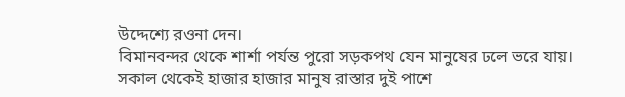উদ্দেশ্যে রওনা দেন।
বিমানবন্দর থেকে শার্শা পর্যন্ত পুরো সড়কপথ যেন মানুষের ঢলে ভরে যায়। সকাল থেকেই হাজার হাজার মানুষ রাস্তার দুই পাশে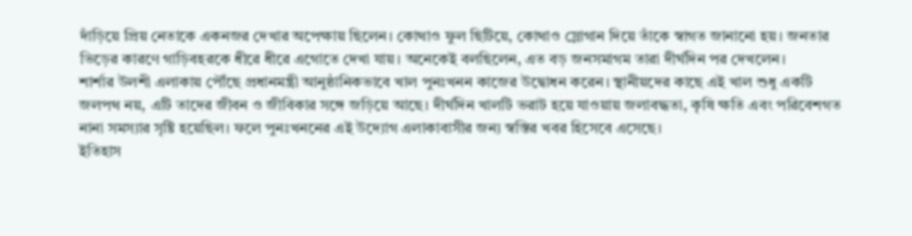দাঁড়িয়ে প্রিয় নেতাকে একনজর দেখার অপেক্ষায় ছিলেন। কোথাও ফুল ছিটিয়ে, কোথাও স্লোগান দিয়ে তাঁকে স্বাগত জানানো হয়। জনতার ভিড়ের কারণে গাড়িবহরকে ধীরে ধীরে এগোতে দেখা যায়। অনেকেই বলছিলেন, এত বড় জনসমাগম তারা দীর্ঘদিন পর দেখলেন।
শার্শার উলশী এলাকায় পৌঁছে প্রধানমন্ত্রী আনুষ্ঠানিকভাবে খাল পুনঃখনন কাজের উদ্বোধন করেন। স্থানীয়দের কাছে এই খাল শুধু একটি জলপথ নয়, এটি তাদের জীবন ও জীবিকার সঙ্গে জড়িয়ে আছে। দীর্ঘদিন খালটি ভরাট হয়ে যাওয়ায় জলাবদ্ধতা, কৃষি ক্ষতি এবং পরিবেশগত নানা সমস্যার সৃষ্টি হয়েছিল। ফলে পুনঃখননের এই উদ্যোগ এলাকাবাসীর জন্য স্বস্তির খবর হিসেবে এসেছে।
ইতিহাস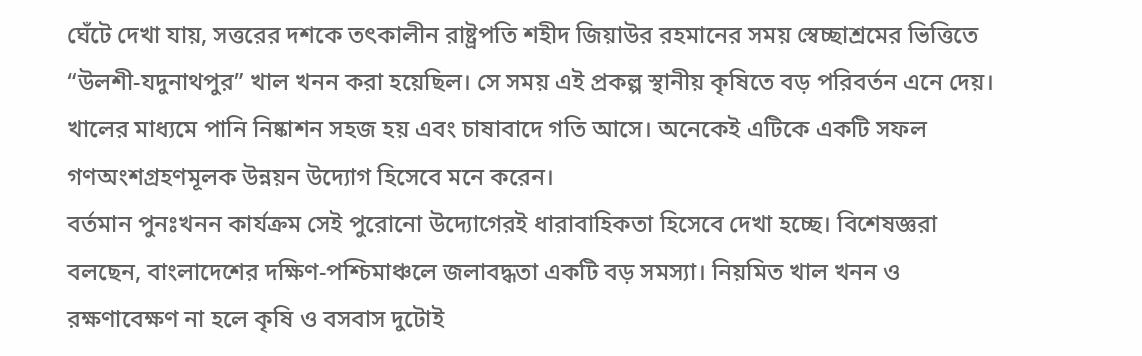ঘেঁটে দেখা যায়, সত্তরের দশকে তৎকালীন রাষ্ট্রপতি শহীদ জিয়াউর রহমানের সময় স্বেচ্ছাশ্রমের ভিত্তিতে “উলশী-যদুনাথপুর” খাল খনন করা হয়েছিল। সে সময় এই প্রকল্প স্থানীয় কৃষিতে বড় পরিবর্তন এনে দেয়। খালের মাধ্যমে পানি নিষ্কাশন সহজ হয় এবং চাষাবাদে গতি আসে। অনেকেই এটিকে একটি সফল গণঅংশগ্রহণমূলক উন্নয়ন উদ্যোগ হিসেবে মনে করেন।
বর্তমান পুনঃখনন কার্যক্রম সেই পুরোনো উদ্যোগেরই ধারাবাহিকতা হিসেবে দেখা হচ্ছে। বিশেষজ্ঞরা বলছেন, বাংলাদেশের দক্ষিণ-পশ্চিমাঞ্চলে জলাবদ্ধতা একটি বড় সমস্যা। নিয়মিত খাল খনন ও রক্ষণাবেক্ষণ না হলে কৃষি ও বসবাস দুটোই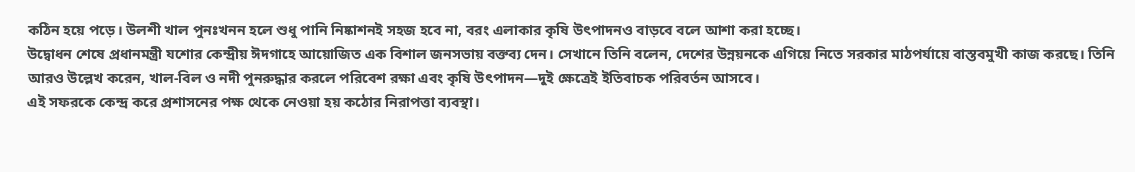কঠিন হয়ে পড়ে। উলশী খাল পুনঃখনন হলে শুধু পানি নিষ্কাশনই সহজ হবে না, বরং এলাকার কৃষি উৎপাদনও বাড়বে বলে আশা করা হচ্ছে।
উদ্বোধন শেষে প্রধানমন্ত্রী যশোর কেন্দ্রীয় ঈদগাহে আয়োজিত এক বিশাল জনসভায় বক্তব্য দেন। সেখানে তিনি বলেন, দেশের উন্নয়নকে এগিয়ে নিতে সরকার মাঠপর্যায়ে বাস্তবমুখী কাজ করছে। তিনি আরও উল্লেখ করেন, খাল-বিল ও নদী পুনরুদ্ধার করলে পরিবেশ রক্ষা এবং কৃষি উৎপাদন—দুই ক্ষেত্রেই ইতিবাচক পরিবর্তন আসবে।
এই সফরকে কেন্দ্র করে প্রশাসনের পক্ষ থেকে নেওয়া হয় কঠোর নিরাপত্তা ব্যবস্থা।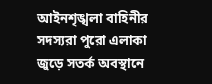আইনশৃঙ্খলা বাহিনীর সদস্যরা পুরো এলাকা জুড়ে সতর্ক অবস্থানে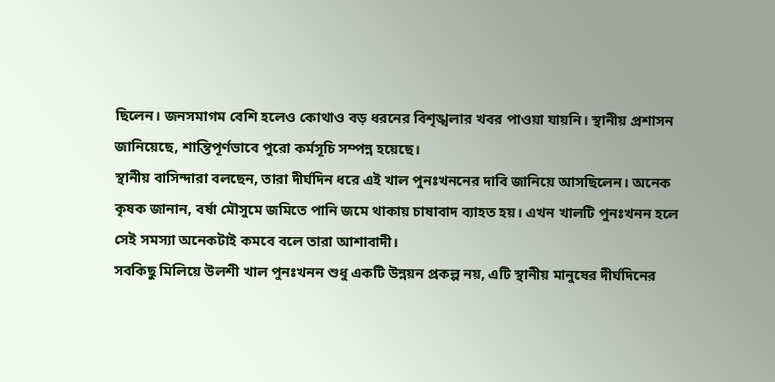ছিলেন। জনসমাগম বেশি হলেও কোথাও বড় ধরনের বিশৃঙ্খলার খবর পাওয়া যায়নি। স্থানীয় প্রশাসন জানিয়েছে, শান্তিপূর্ণভাবে পুরো কর্মসূচি সম্পন্ন হয়েছে।
স্থানীয় বাসিন্দারা বলছেন, তারা দীর্ঘদিন ধরে এই খাল পুনঃখননের দাবি জানিয়ে আসছিলেন। অনেক কৃষক জানান, বর্ষা মৌসুমে জমিতে পানি জমে থাকায় চাষাবাদ ব্যাহত হয়। এখন খালটি পুনঃখনন হলে সেই সমস্যা অনেকটাই কমবে বলে তারা আশাবাদী।
সবকিছু মিলিয়ে উলশী খাল পুনঃখনন শুধু একটি উন্নয়ন প্রকল্প নয়, এটি স্থানীয় মানুষের দীর্ঘদিনের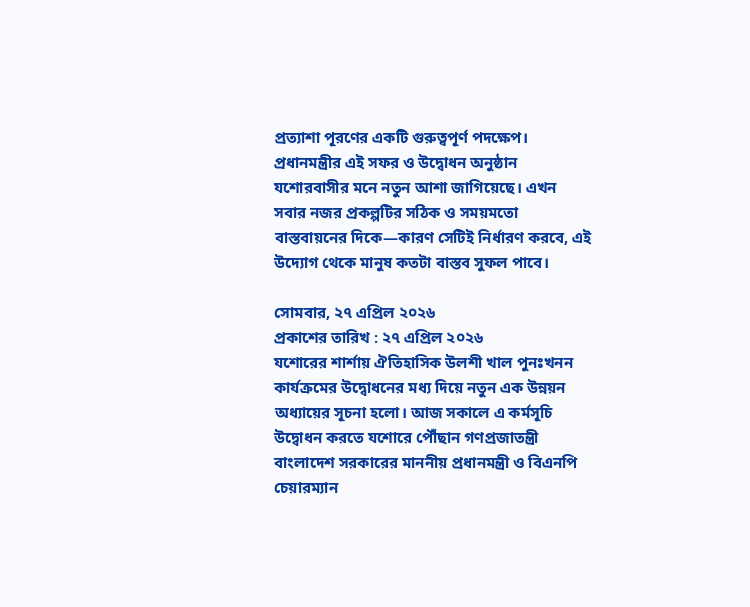প্রত্যাশা পূরণের একটি গুরুত্বপূর্ণ পদক্ষেপ। প্রধানমন্ত্রীর এই সফর ও উদ্বোধন অনুষ্ঠান যশোরবাসীর মনে নতুন আশা জাগিয়েছে। এখন সবার নজর প্রকল্পটির সঠিক ও সময়মতো বাস্তবায়নের দিকে—কারণ সেটিই নির্ধারণ করবে, এই উদ্যোগ থেকে মানুষ কতটা বাস্তব সুফল পাবে।

সোমবার, ২৭ এপ্রিল ২০২৬
প্রকাশের তারিখ : ২৭ এপ্রিল ২০২৬
যশোরের শার্শায় ঐতিহাসিক উলশী খাল পুনঃখনন কার্যক্রমের উদ্বোধনের মধ্য দিয়ে নতুন এক উন্নয়ন অধ্যায়ের সূচনা হলো। আজ সকালে এ কর্মসূচি উদ্বোধন করতে যশোরে পৌঁছান গণপ্রজাতন্ত্রী বাংলাদেশ সরকারের মাননীয় প্রধানমন্ত্রী ও বিএনপি চেয়ারম্যান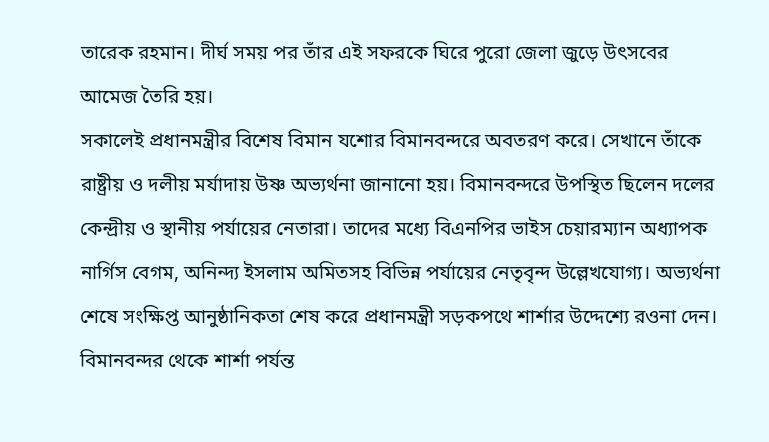তারেক রহমান। দীর্ঘ সময় পর তাঁর এই সফরকে ঘিরে পুরো জেলা জুড়ে উৎসবের আমেজ তৈরি হয়।
সকালেই প্রধানমন্ত্রীর বিশেষ বিমান যশোর বিমানবন্দরে অবতরণ করে। সেখানে তাঁকে রাষ্ট্রীয় ও দলীয় মর্যাদায় উষ্ণ অভ্যর্থনা জানানো হয়। বিমানবন্দরে উপস্থিত ছিলেন দলের কেন্দ্রীয় ও স্থানীয় পর্যায়ের নেতারা। তাদের মধ্যে বিএনপির ভাইস চেয়ারম্যান অধ্যাপক নার্গিস বেগম, অনিন্দ্য ইসলাম অমিতসহ বিভিন্ন পর্যায়ের নেতৃবৃন্দ উল্লেখযোগ্য। অভ্যর্থনা শেষে সংক্ষিপ্ত আনুষ্ঠানিকতা শেষ করে প্রধানমন্ত্রী সড়কপথে শার্শার উদ্দেশ্যে রওনা দেন।
বিমানবন্দর থেকে শার্শা পর্যন্ত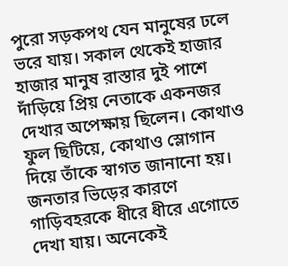পুরো সড়কপথ যেন মানুষের ঢলে ভরে যায়। সকাল থেকেই হাজার হাজার মানুষ রাস্তার দুই পাশে দাঁড়িয়ে প্রিয় নেতাকে একনজর দেখার অপেক্ষায় ছিলেন। কোথাও ফুল ছিটিয়ে, কোথাও স্লোগান দিয়ে তাঁকে স্বাগত জানানো হয়। জনতার ভিড়ের কারণে গাড়িবহরকে ধীরে ধীরে এগোতে দেখা যায়। অনেকেই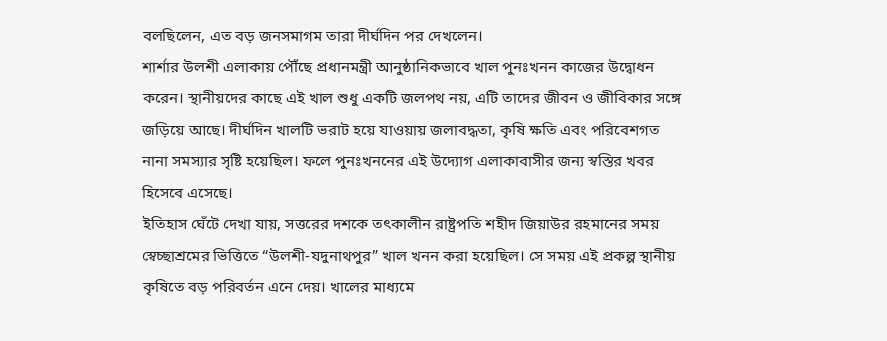বলছিলেন, এত বড় জনসমাগম তারা দীর্ঘদিন পর দেখলেন।
শার্শার উলশী এলাকায় পৌঁছে প্রধানমন্ত্রী আনুষ্ঠানিকভাবে খাল পুনঃখনন কাজের উদ্বোধন করেন। স্থানীয়দের কাছে এই খাল শুধু একটি জলপথ নয়, এটি তাদের জীবন ও জীবিকার সঙ্গে জড়িয়ে আছে। দীর্ঘদিন খালটি ভরাট হয়ে যাওয়ায় জলাবদ্ধতা, কৃষি ক্ষতি এবং পরিবেশগত নানা সমস্যার সৃষ্টি হয়েছিল। ফলে পুনঃখননের এই উদ্যোগ এলাকাবাসীর জন্য স্বস্তির খবর হিসেবে এসেছে।
ইতিহাস ঘেঁটে দেখা যায়, সত্তরের দশকে তৎকালীন রাষ্ট্রপতি শহীদ জিয়াউর রহমানের সময় স্বেচ্ছাশ্রমের ভিত্তিতে “উলশী-যদুনাথপুর” খাল খনন করা হয়েছিল। সে সময় এই প্রকল্প স্থানীয় কৃষিতে বড় পরিবর্তন এনে দেয়। খালের মাধ্যমে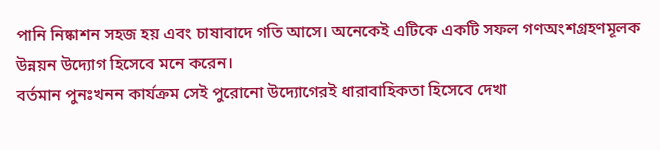পানি নিষ্কাশন সহজ হয় এবং চাষাবাদে গতি আসে। অনেকেই এটিকে একটি সফল গণঅংশগ্রহণমূলক উন্নয়ন উদ্যোগ হিসেবে মনে করেন।
বর্তমান পুনঃখনন কার্যক্রম সেই পুরোনো উদ্যোগেরই ধারাবাহিকতা হিসেবে দেখা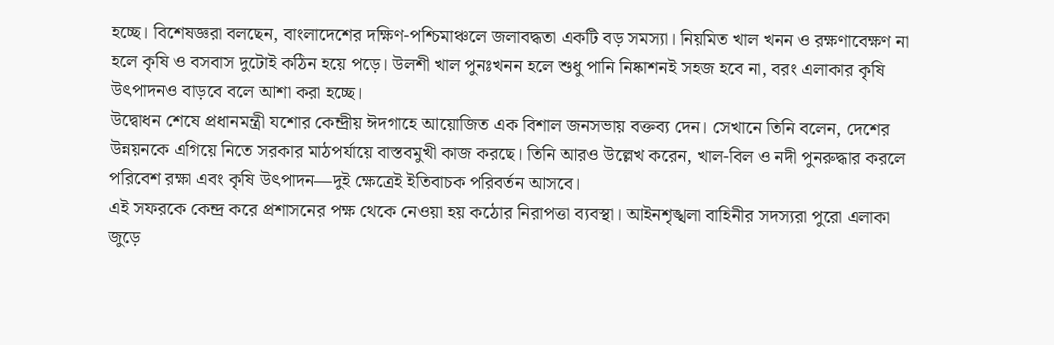হচ্ছে। বিশেষজ্ঞরা বলছেন, বাংলাদেশের দক্ষিণ-পশ্চিমাঞ্চলে জলাবদ্ধতা একটি বড় সমস্যা। নিয়মিত খাল খনন ও রক্ষণাবেক্ষণ না হলে কৃষি ও বসবাস দুটোই কঠিন হয়ে পড়ে। উলশী খাল পুনঃখনন হলে শুধু পানি নিষ্কাশনই সহজ হবে না, বরং এলাকার কৃষি উৎপাদনও বাড়বে বলে আশা করা হচ্ছে।
উদ্বোধন শেষে প্রধানমন্ত্রী যশোর কেন্দ্রীয় ঈদগাহে আয়োজিত এক বিশাল জনসভায় বক্তব্য দেন। সেখানে তিনি বলেন, দেশের উন্নয়নকে এগিয়ে নিতে সরকার মাঠপর্যায়ে বাস্তবমুখী কাজ করছে। তিনি আরও উল্লেখ করেন, খাল-বিল ও নদী পুনরুদ্ধার করলে পরিবেশ রক্ষা এবং কৃষি উৎপাদন—দুই ক্ষেত্রেই ইতিবাচক পরিবর্তন আসবে।
এই সফরকে কেন্দ্র করে প্রশাসনের পক্ষ থেকে নেওয়া হয় কঠোর নিরাপত্তা ব্যবস্থা। আইনশৃঙ্খলা বাহিনীর সদস্যরা পুরো এলাকা জুড়ে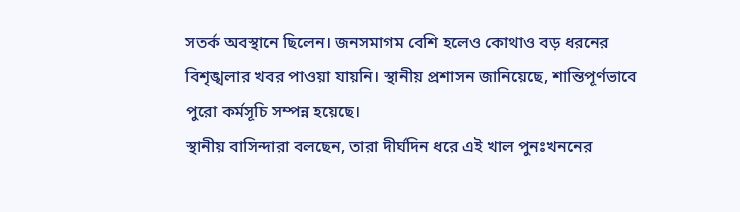সতর্ক অবস্থানে ছিলেন। জনসমাগম বেশি হলেও কোথাও বড় ধরনের বিশৃঙ্খলার খবর পাওয়া যায়নি। স্থানীয় প্রশাসন জানিয়েছে, শান্তিপূর্ণভাবে পুরো কর্মসূচি সম্পন্ন হয়েছে।
স্থানীয় বাসিন্দারা বলছেন, তারা দীর্ঘদিন ধরে এই খাল পুনঃখননের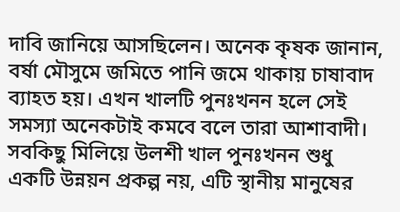দাবি জানিয়ে আসছিলেন। অনেক কৃষক জানান, বর্ষা মৌসুমে জমিতে পানি জমে থাকায় চাষাবাদ ব্যাহত হয়। এখন খালটি পুনঃখনন হলে সেই সমস্যা অনেকটাই কমবে বলে তারা আশাবাদী।
সবকিছু মিলিয়ে উলশী খাল পুনঃখনন শুধু একটি উন্নয়ন প্রকল্প নয়, এটি স্থানীয় মানুষের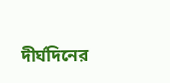দীর্ঘদিনের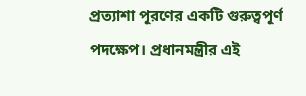প্রত্যাশা পূরণের একটি গুরুত্বপূর্ণ পদক্ষেপ। প্রধানমন্ত্রীর এই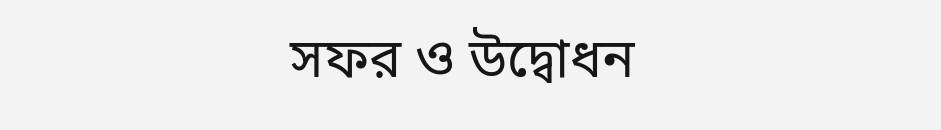সফর ও উদ্বোধন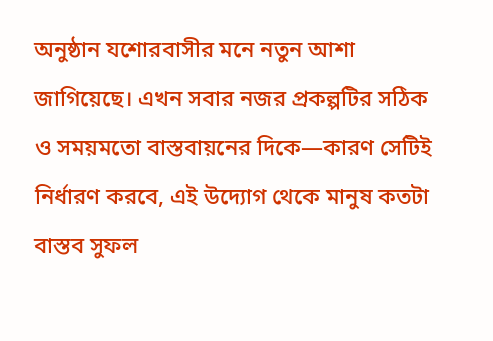অনুষ্ঠান যশোরবাসীর মনে নতুন আশা জাগিয়েছে। এখন সবার নজর প্রকল্পটির সঠিক ও সময়মতো বাস্তবায়নের দিকে—কারণ সেটিই নির্ধারণ করবে, এই উদ্যোগ থেকে মানুষ কতটা বাস্তব সুফল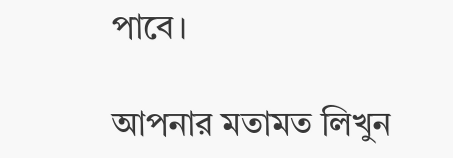পাবে।

আপনার মতামত লিখুন